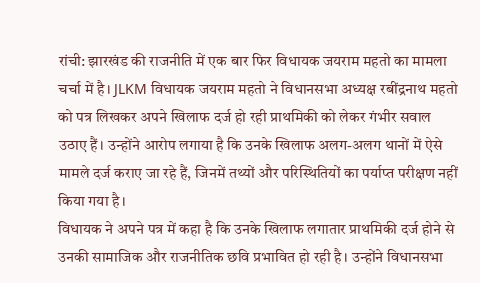रांची: झारखंड की राजनीति में एक बार फिर विधायक जयराम महतो का मामला चर्चा में है। JLKM विधायक जयराम महतो ने विधानसभा अध्यक्ष रबींद्रनाथ महतो को पत्र लिखकर अपने खिलाफ दर्ज हो रही प्राथमिकी को लेकर गंभीर सवाल उठाए हैं। उन्होंने आरोप लगाया है कि उनके खिलाफ अलग-अलग थानों में ऐसे मामले दर्ज कराए जा रहे हैं, जिनमें तथ्यों और परिस्थितियों का पर्याप्त परीक्षण नहीं किया गया है।
विधायक ने अपने पत्र में कहा है कि उनके खिलाफ लगातार प्राथमिकी दर्ज होने से उनकी सामाजिक और राजनीतिक छवि प्रभावित हो रही है। उन्होंने विधानसभा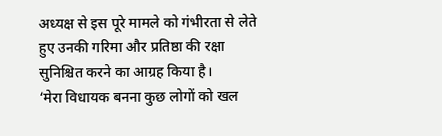अध्यक्ष से इस पूरे मामले को गंभीरता से लेते हुए उनकी गरिमा और प्रतिष्ठा की रक्षा सुनिश्चित करने का आग्रह किया है।
‘मेरा विधायक बनना कुछ लोगों को खल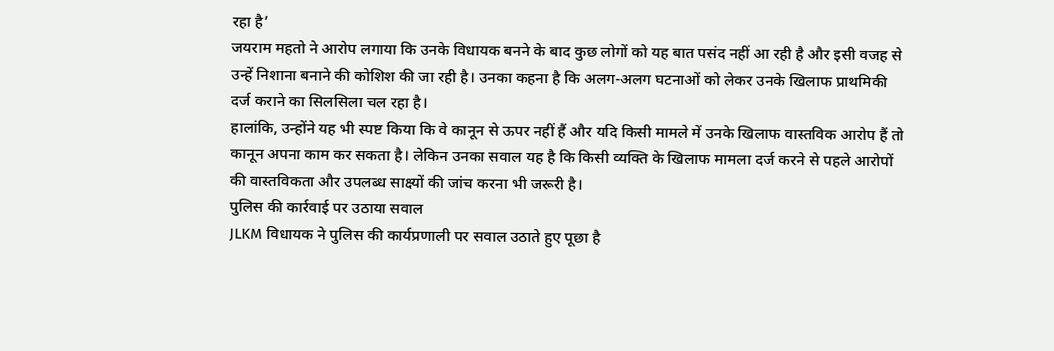रहा है’
जयराम महतो ने आरोप लगाया कि उनके विधायक बनने के बाद कुछ लोगों को यह बात पसंद नहीं आ रही है और इसी वजह से उन्हें निशाना बनाने की कोशिश की जा रही है। उनका कहना है कि अलग-अलग घटनाओं को लेकर उनके खिलाफ प्राथमिकी दर्ज कराने का सिलसिला चल रहा है।
हालांकि, उन्होंने यह भी स्पष्ट किया कि वे कानून से ऊपर नहीं हैं और यदि किसी मामले में उनके खिलाफ वास्तविक आरोप हैं तो कानून अपना काम कर सकता है। लेकिन उनका सवाल यह है कि किसी व्यक्ति के खिलाफ मामला दर्ज करने से पहले आरोपों की वास्तविकता और उपलब्ध साक्ष्यों की जांच करना भी जरूरी है।
पुलिस की कार्रवाई पर उठाया सवाल
JLKM विधायक ने पुलिस की कार्यप्रणाली पर सवाल उठाते हुए पूछा है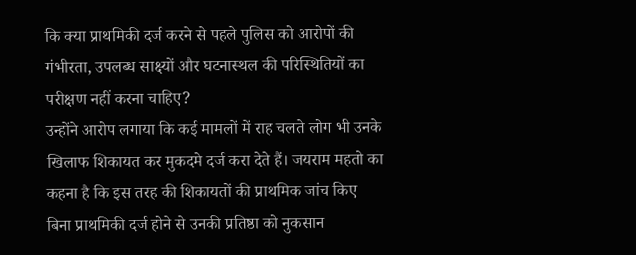कि क्या प्राथमिकी दर्ज करने से पहले पुलिस को आरोपों की गंभीरता, उपलब्ध साक्ष्यों और घटनास्थल की परिस्थितियों का परीक्षण नहीं करना चाहिए?
उन्होंने आरोप लगाया कि कई मामलों में राह चलते लोग भी उनके खिलाफ शिकायत कर मुकदमे दर्ज करा देते हैं। जयराम महतो का कहना है कि इस तरह की शिकायतों की प्राथमिक जांच किए बिना प्राथमिकी दर्ज होने से उनकी प्रतिष्ठा को नुकसान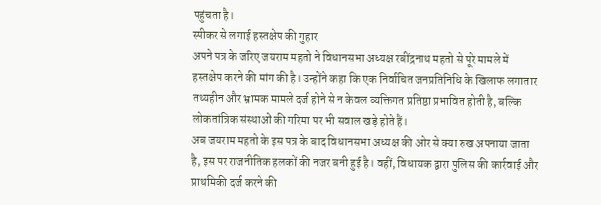पहुंचता है।
स्पीकर से लगाई हस्तक्षेप की गुहार
अपने पत्र के जरिए जयराम महतो ने विधानसभा अध्यक्ष रबींद्रनाथ महतो से पूरे मामले में हस्तक्षेप करने की मांग की है। उन्होंने कहा कि एक निर्वाचित जनप्रतिनिधि के खिलाफ लगातार तथ्यहीन और भ्रामक मामले दर्ज होने से न केवल व्यक्तिगत प्रतिष्ठा प्रभावित होती है, बल्कि लोकतांत्रिक संस्थाओं की गरिमा पर भी सवाल खड़े होते हैं।
अब जयराम महतो के इस पत्र के बाद विधानसभा अध्यक्ष की ओर से क्या रुख अपनाया जाता है, इस पर राजनीतिक हलकों की नजर बनी हुई है। वहीं, विधायक द्वारा पुलिस की कार्रवाई और प्राथमिकी दर्ज करने की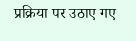प्रक्रिया पर उठाए गए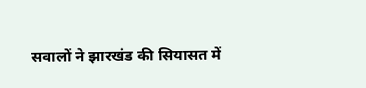सवालों ने झारखंड की सियासत में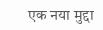एक नया मुद्दा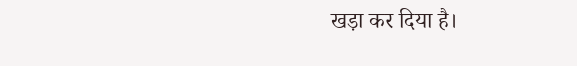खड़ा कर दिया है।